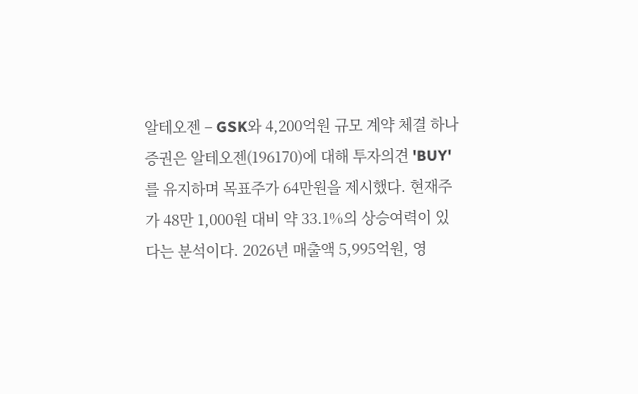알테오젠 – GSK와 4,200억원 규모 계약 체결 하나증권은 알테오젠(196170)에 대해 투자의견 'BUY'를 유지하며 목표주가 64만원을 제시했다. 현재주가 48만 1,000원 대비 약 33.1%의 상승여력이 있다는 분석이다. 2026년 매출액 5,995억원, 영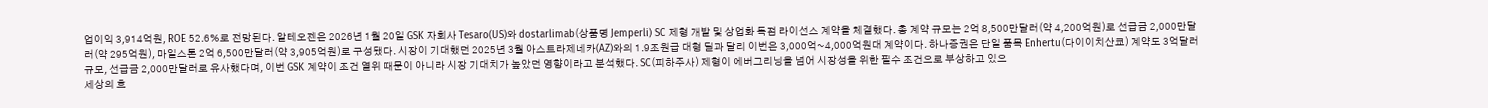업이익 3,914억원, ROE 52.6%로 전망된다. 알테오젠은 2026년 1월 20일 GSK 자회사 Tesaro(US)와 dostarlimab(상품명 Jemperli) SC 제형 개발 및 상업화 독점 라이선스 계약을 체결했다. 총 계약 규모는 2억 8,500만달러(약 4,200억원)로 선급금 2,000만달러(약 295억원), 마일스톤 2억 6,500만달러(약 3,905억원)로 구성됐다. 시장이 기대했던 2025년 3월 아스트라제네카(AZ)와의 1.9조원급 대형 딜과 달리 이번은 3,000억~4,000억원대 계약이다. 하나증권은 단일 품목 Enhertu(다이이치산쿄) 계약도 3억달러 규모, 선급금 2,000만달러로 유사했다며, 이번 GSK 계약이 조건 열위 때문이 아니라 시장 기대치가 높았던 영향이라고 분석했다. SC(피하주사) 제형이 에버그리닝을 넘어 시장성을 위한 필수 조건으로 부상하고 있으
세상의 흐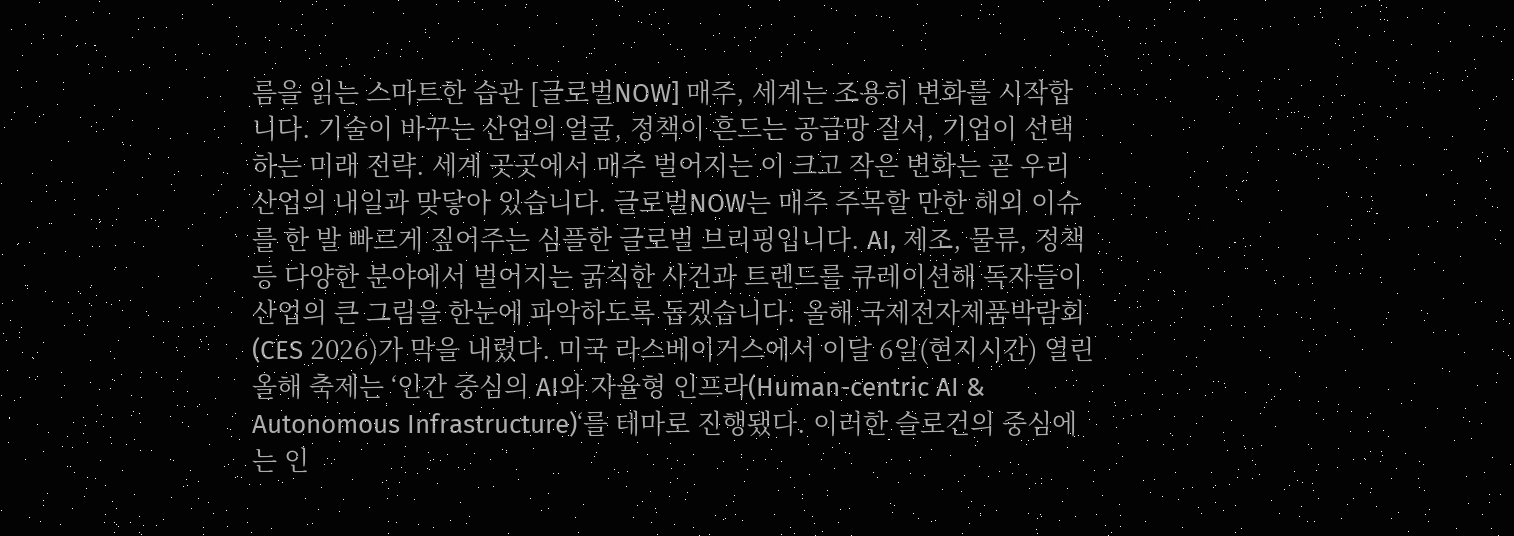름을 읽는 스마트한 습관 [글로벌NOW] 매주, 세계는 조용히 변화를 시작합니다. 기술이 바꾸는 산업의 얼굴, 정책이 흔드는 공급망 질서, 기업이 선택하는 미래 전략. 세계 곳곳에서 매주 벌어지는 이 크고 작은 변화는 곧 우리 산업의 내일과 맞닿아 있습니다. 글로벌NOW는 매주 주목할 만한 해외 이슈를 한 발 빠르게 짚어주는 심플한 글로벌 브리핑입니다. AI, 제조, 물류, 정책 등 다양한 분야에서 벌어지는 굵직한 사건과 트렌드를 큐레이션해 독자들이 산업의 큰 그림을 한눈에 파악하도록 돕겠습니다. 올해 국제전자제품박람회(CES 2026)가 막을 내렸다. 미국 라스베이거스에서 이달 6일(현지시간) 열린 올해 축제는 ‘인간 중심의 AI와 자율형 인프라(Human-centric AI & Autonomous Infrastructure)‘를 테마로 진행됐다. 이러한 슬로건의 중심에는 인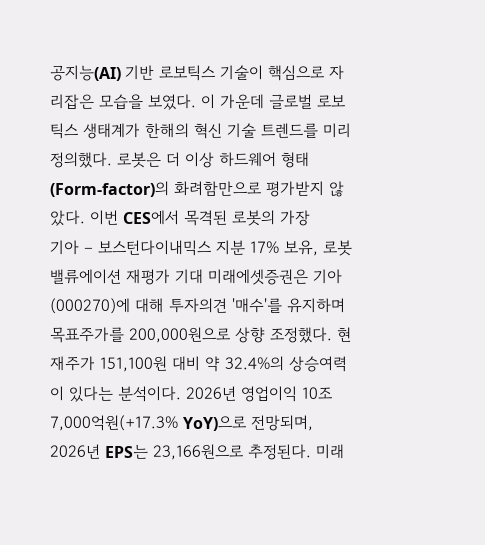공지능(AI) 기반 로보틱스 기술이 핵심으로 자리잡은 모습을 보였다. 이 가운데 글로벌 로보틱스 생태계가 한해의 혁신 기술 트렌드를 미리 정의했다. 로봇은 더 이상 하드웨어 형태(Form-factor)의 화려함만으로 평가받지 않았다. 이번 CES에서 목격된 로봇의 가장
기아 – 보스턴다이내믹스 지분 17% 보유, 로봇 밸류에이션 재평가 기대 미래에셋증권은 기아(000270)에 대해 투자의견 '매수'를 유지하며 목표주가를 200,000원으로 상향 조정했다. 현재주가 151,100원 대비 약 32.4%의 상승여력이 있다는 분석이다. 2026년 영업이익 10조 7,000억원(+17.3% YoY)으로 전망되며, 2026년 EPS는 23,166원으로 추정된다. 미래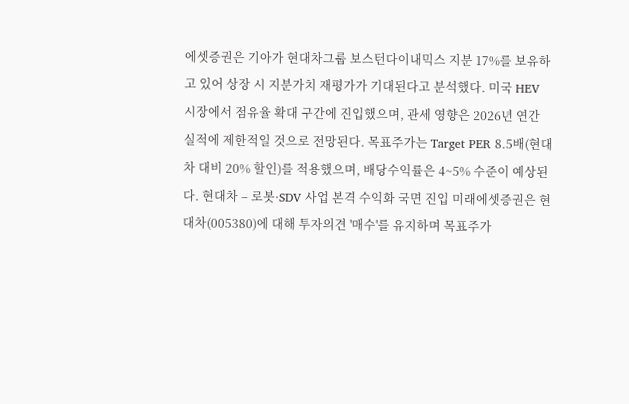에셋증권은 기아가 현대차그룹 보스턴다이내믹스 지분 17%를 보유하고 있어 상장 시 지분가치 재평가가 기대된다고 분석했다. 미국 HEV 시장에서 점유율 확대 구간에 진입했으며, 관세 영향은 2026년 연간 실적에 제한적일 것으로 전망된다. 목표주가는 Target PER 8.5배(현대차 대비 20% 할인)를 적용했으며, 배당수익률은 4~5% 수준이 예상된다. 현대차 – 로봇·SDV 사업 본격 수익화 국면 진입 미래에셋증권은 현대차(005380)에 대해 투자의견 '매수'를 유지하며 목표주가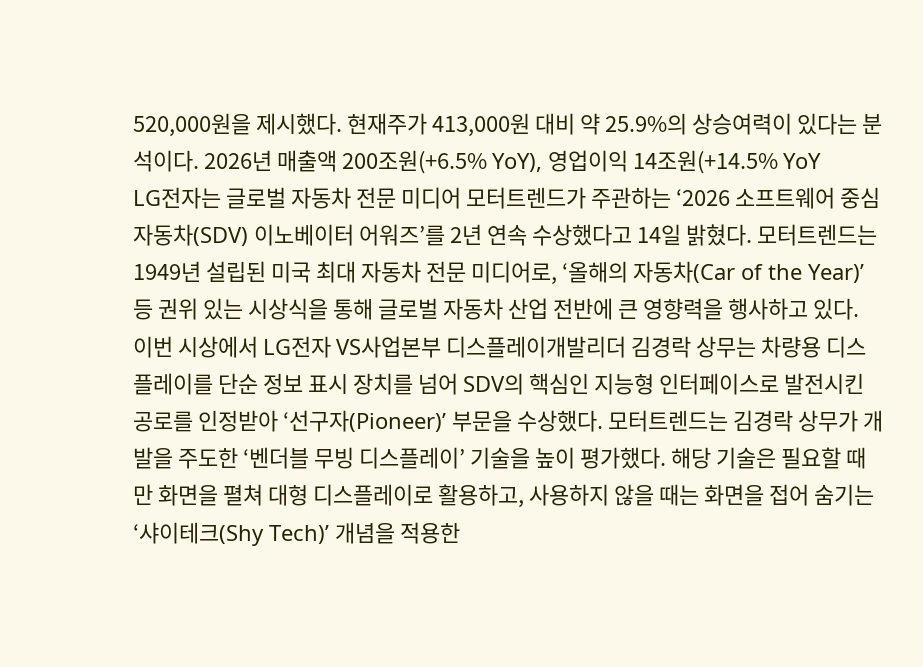520,000원을 제시했다. 현재주가 413,000원 대비 약 25.9%의 상승여력이 있다는 분석이다. 2026년 매출액 200조원(+6.5% YoY), 영업이익 14조원(+14.5% YoY
LG전자는 글로벌 자동차 전문 미디어 모터트렌드가 주관하는 ‘2026 소프트웨어 중심 자동차(SDV) 이노베이터 어워즈’를 2년 연속 수상했다고 14일 밝혔다. 모터트렌드는 1949년 설립된 미국 최대 자동차 전문 미디어로, ‘올해의 자동차(Car of the Year)’ 등 권위 있는 시상식을 통해 글로벌 자동차 산업 전반에 큰 영향력을 행사하고 있다. 이번 시상에서 LG전자 VS사업본부 디스플레이개발리더 김경락 상무는 차량용 디스플레이를 단순 정보 표시 장치를 넘어 SDV의 핵심인 지능형 인터페이스로 발전시킨 공로를 인정받아 ‘선구자(Pioneer)’ 부문을 수상했다. 모터트렌드는 김경락 상무가 개발을 주도한 ‘벤더블 무빙 디스플레이’ 기술을 높이 평가했다. 해당 기술은 필요할 때만 화면을 펼쳐 대형 디스플레이로 활용하고, 사용하지 않을 때는 화면을 접어 숨기는 ‘샤이테크(Shy Tech)’ 개념을 적용한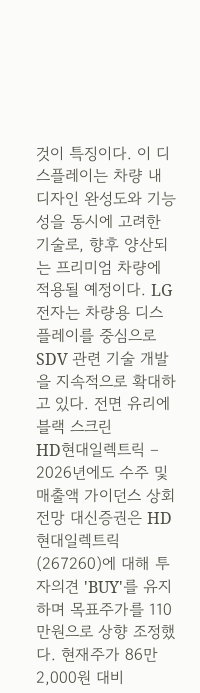것이 특징이다. 이 디스플레이는 차량 내 디자인 완성도와 기능성을 동시에 고려한 기술로, 향후 양산되는 프리미엄 차량에 적용될 예정이다. LG전자는 차량용 디스플레이를 중심으로 SDV 관련 기술 개발을 지속적으로 확대하고 있다. 전면 유리에 블랙 스크린
HD현대일렉트릭 – 2026년에도 수주 및 매출액 가이던스 상회 전망 대신증권은 HD현대일렉트릭(267260)에 대해 투자의견 'BUY'를 유지하며 목표주가를 110만원으로 상향 조정했다. 현재주가 86만 2,000원 대비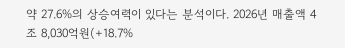약 27.6%의 상승여력이 있다는 분석이다. 2026년 매출액 4조 8,030억원(+18.7%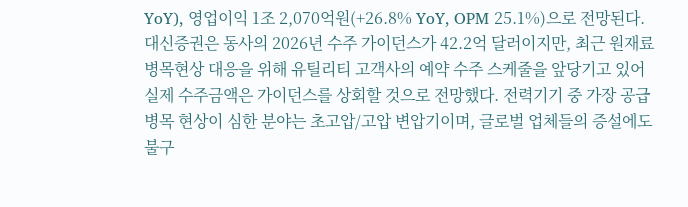YoY), 영업이익 1조 2,070억원(+26.8% YoY, OPM 25.1%)으로 전망된다. 대신증권은 동사의 2026년 수주 가이던스가 42.2억 달러이지만, 최근 원재료 병목현상 대응을 위해 유틸리티 고객사의 예약 수주 스케줄을 앞당기고 있어 실제 수주금액은 가이던스를 상회할 것으로 전망했다. 전력기기 중 가장 공급 병목 현상이 심한 분야는 초고압/고압 변압기이며, 글로벌 업체들의 증설에도 불구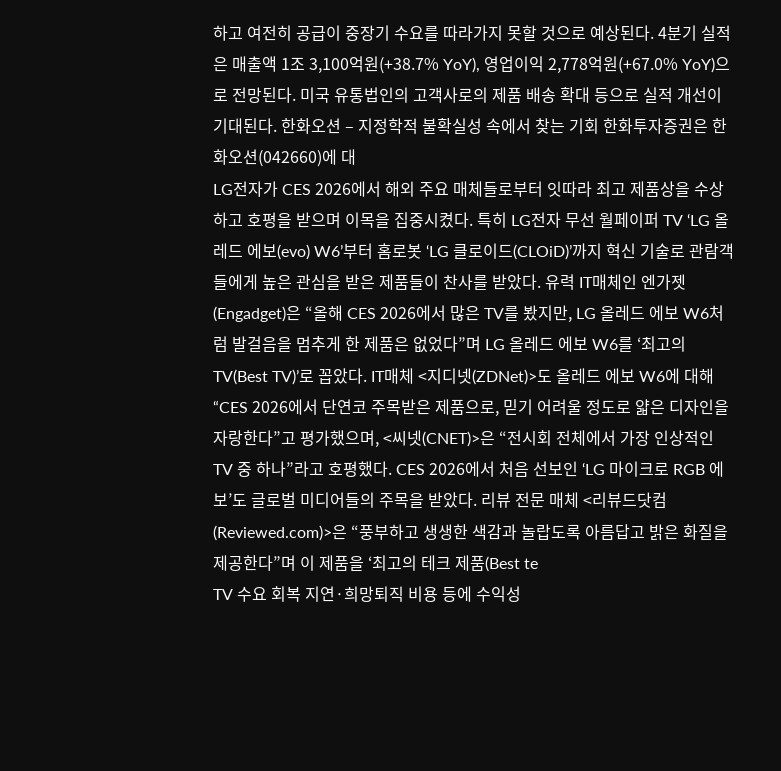하고 여전히 공급이 중장기 수요를 따라가지 못할 것으로 예상된다. 4분기 실적은 매출액 1조 3,100억원(+38.7% YoY), 영업이익 2,778억원(+67.0% YoY)으로 전망된다. 미국 유통법인의 고객사로의 제품 배송 확대 등으로 실적 개선이 기대된다. 한화오션 – 지정학적 불확실성 속에서 찾는 기회 한화투자증권은 한화오션(042660)에 대
LG전자가 CES 2026에서 해외 주요 매체들로부터 잇따라 최고 제품상을 수상하고 호평을 받으며 이목을 집중시켰다. 특히 LG전자 무선 월페이퍼 TV ‘LG 올레드 에보(evo) W6’부터 홈로봇 ‘LG 클로이드(CLOiD)’까지 혁신 기술로 관람객들에게 높은 관심을 받은 제품들이 찬사를 받았다. 유력 IT매체인 엔가젯(Engadget)은 “올해 CES 2026에서 많은 TV를 봤지만, LG 올레드 에보 W6처럼 발걸음을 멈추게 한 제품은 없었다”며 LG 올레드 에보 W6를 ‘최고의 TV(Best TV)’로 꼽았다. IT매체 <지디넷(ZDNet)>도 올레드 에보 W6에 대해 “CES 2026에서 단연코 주목받은 제품으로, 믿기 어려울 정도로 얇은 디자인을 자랑한다”고 평가했으며, <씨넷(CNET)>은 “전시회 전체에서 가장 인상적인 TV 중 하나”라고 호평했다. CES 2026에서 처음 선보인 ‘LG 마이크로 RGB 에보’도 글로벌 미디어들의 주목을 받았다. 리뷰 전문 매체 <리뷰드닷컴(Reviewed.com)>은 “풍부하고 생생한 색감과 놀랍도록 아름답고 밝은 화질을 제공한다”며 이 제품을 ‘최고의 테크 제품(Best te
TV 수요 회복 지연·희망퇴직 비용 등에 수익성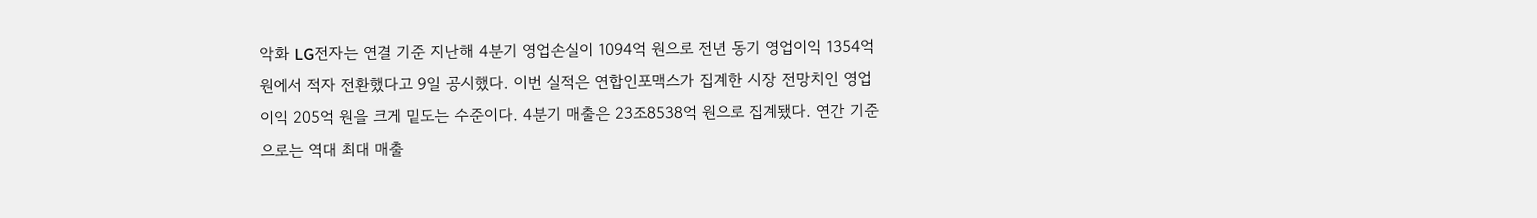악화 LG전자는 연결 기준 지난해 4분기 영업손실이 1094억 원으로 전년 동기 영업이익 1354억 원에서 적자 전환했다고 9일 공시했다. 이번 실적은 연합인포맥스가 집계한 시장 전망치인 영업이익 205억 원을 크게 밑도는 수준이다. 4분기 매출은 23조8538억 원으로 집계됐다. 연간 기준으로는 역대 최대 매출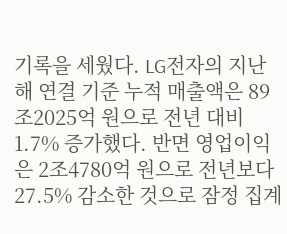기록을 세웠다. LG전자의 지난해 연결 기준 누적 매출액은 89조2025억 원으로 전년 대비 1.7% 증가했다. 반면 영업이익은 2조4780억 원으로 전년보다 27.5% 감소한 것으로 잠정 집계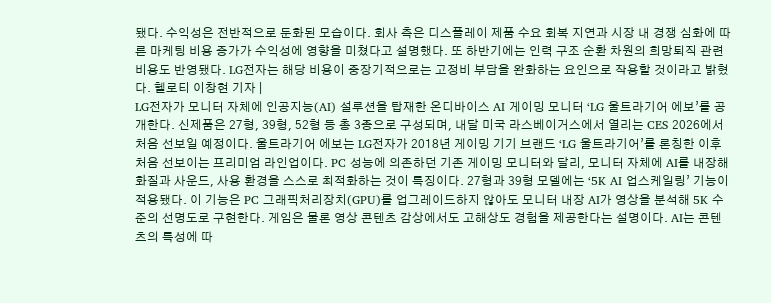됐다. 수익성은 전반적으로 둔화된 모습이다. 회사 측은 디스플레이 제품 수요 회복 지연과 시장 내 경쟁 심화에 따른 마케팅 비용 증가가 수익성에 영향을 미쳤다고 설명했다. 또 하반기에는 인력 구조 순환 차원의 희망퇴직 관련 비용도 반영됐다. LG전자는 해당 비용이 중장기적으로는 고정비 부담을 완화하는 요인으로 작용할 것이라고 밝혔다. 헬로티 이창현 기자 |
LG전자가 모니터 자체에 인공지능(AI) 설루션을 탑재한 온디바이스 AI 게이밍 모니터 ‘LG 울트라기어 에보’를 공개한다. 신제품은 27형, 39형, 52형 등 총 3종으로 구성되며, 내달 미국 라스베이거스에서 열리는 CES 2026에서 처음 선보일 예정이다. 울트라기어 에보는 LG전자가 2018년 게이밍 기기 브랜드 ‘LG 울트라기어’를 론칭한 이후 처음 선보이는 프리미엄 라인업이다. PC 성능에 의존하던 기존 게이밍 모니터와 달리, 모니터 자체에 AI를 내장해 화질과 사운드, 사용 환경을 스스로 최적화하는 것이 특징이다. 27형과 39형 모델에는 ‘5K AI 업스케일링’ 기능이 적용됐다. 이 기능은 PC 그래픽처리장치(GPU)를 업그레이드하지 않아도 모니터 내장 AI가 영상을 분석해 5K 수준의 선명도로 구현한다. 게임은 물론 영상 콘텐츠 감상에서도 고해상도 경험을 제공한다는 설명이다. AI는 콘텐츠의 특성에 따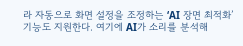라 자동으로 화면 설정을 조정하는 ‘AI 장면 최적화’ 기능도 지원한다. 여기에 AI가 소리를 분석해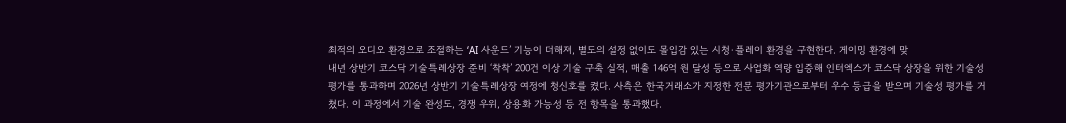최적의 오디오 환경으로 조절하는 ‘AI 사운드’ 기능이 더해져, 별도의 설정 없이도 몰입감 있는 시청·플레이 환경을 구현한다. 게이밍 환경에 맞
내년 상반기 코스닥 기술특례상장 준비 ‘착착’ 200건 이상 기술 구축 실적, 매출 146억 원 달성 등으로 사업화 역량 입증해 인터엑스가 코스닥 상장을 위한 기술성 평가를 통과하며 2026년 상반기 기술특례상장 여정에 청신호를 켰다. 사측은 한국거래소가 지정한 전문 평가기관으로부터 우수 등급을 받으며 기술성 평가를 거쳤다. 이 과정에서 기술 완성도, 경쟁 우위, 상용화 가능성 등 전 항목을 통과했다.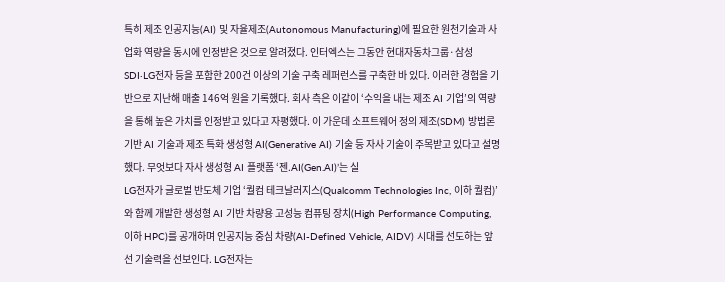특히 제조 인공지능(AI) 및 자율제조(Autonomous Manufacturing)에 필요한 원천기술과 사업화 역량을 동시에 인정받은 것으로 알려졌다. 인터엑스는 그동안 현대자동차그룹·삼성SDI·LG전자 등을 포함한 200건 이상의 기술 구축 레퍼런스를 구축한 바 있다. 이러한 경험을 기반으로 지난해 매출 146억 원을 기록했다. 회사 측은 이같이 ‘수익을 내는 제조 AI 기업’의 역량을 통해 높은 가치를 인정받고 있다고 자평했다. 이 가운데 소프트웨어 정의 제조(SDM) 방법론 기반 AI 기술과 제조 특화 생성형 AI(Generative AI) 기술 등 자사 기술이 주목받고 있다고 설명했다. 무엇보다 자사 생성형 AI 플랫폼 ‘젠.AI(Gen.AI)’는 실
LG전자가 글로벌 반도체 기업 ‘퀄컴 테크날러지스(Qualcomm Technologies Inc, 이하 퀄컴)’와 함께 개발한 생성형 AI 기반 차량용 고성능 컴퓨팅 장치(High Performance Computing, 이하 HPC)를 공개하며 인공지능 중심 차량(AI-Defined Vehicle, AIDV) 시대를 선도하는 앞선 기술력을 선보인다. LG전자는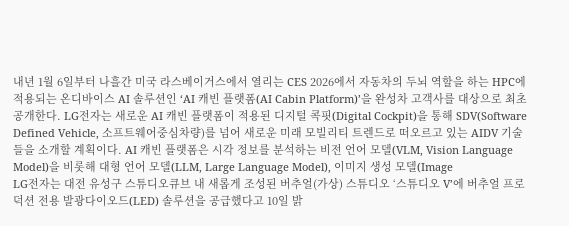내년 1월 6일부터 나흘간 미국 라스베이거스에서 열리는 CES 2026에서 자동차의 두뇌 역할을 하는 HPC에 적용되는 온디바이스 AI 솔루션인 ‘AI 캐빈 플랫폼(AI Cabin Platform)’을 완성차 고객사를 대상으로 최초 공개한다. LG전자는 새로운 AI 캐빈 플랫폼이 적용된 디지털 콕핏(Digital Cockpit)을 통해 SDV(Software Defined Vehicle, 소프트웨어중심차량)를 넘어 새로운 미래 모빌리티 트렌드로 떠오르고 있는 AIDV 기술들을 소개할 계획이다. AI 캐빈 플랫폼은 시각 정보를 분석하는 비전 언어 모델(VLM, Vision Language Model)을 비롯해 대형 언어 모델(LLM, Large Language Model), 이미지 생성 모델(Image
LG전자는 대전 유성구 스튜디오큐브 내 새롭게 조성된 버추얼(가상) 스튜디오 ‘스튜디오 V’에 버추얼 프로덕션 전용 발광다이오드(LED) 솔루션을 공급했다고 10일 밝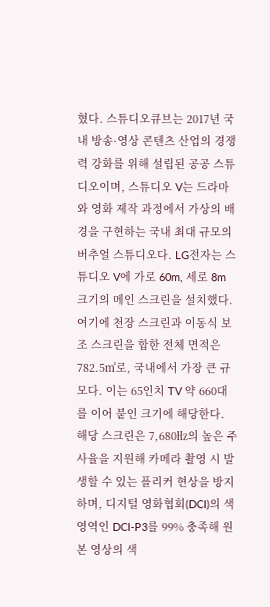혔다. 스튜디오큐브는 2017년 국내 방송·영상 콘텐츠 산업의 경쟁력 강화를 위해 설립된 공공 스튜디오이며, 스튜디오 V는 드라마와 영화 제작 과정에서 가상의 배경을 구현하는 국내 최대 규모의 버추얼 스튜디오다. LG전자는 스튜디오 V에 가로 60m, 세로 8m 크기의 메인 스크린을 설치했다. 여기에 천장 스크린과 이동식 보조 스크린을 합한 전체 면적은 782.5㎡로, 국내에서 가장 큰 규모다. 이는 65인치 TV 약 660대를 이어 붙인 크기에 해당한다. 해당 스크린은 7,680㎐의 높은 주사율을 지원해 카메라 촬영 시 발생할 수 있는 플리커 현상을 방지하며, 디지털 영화협회(DCI)의 색 영역인 DCI-P3를 99% 충족해 원본 영상의 색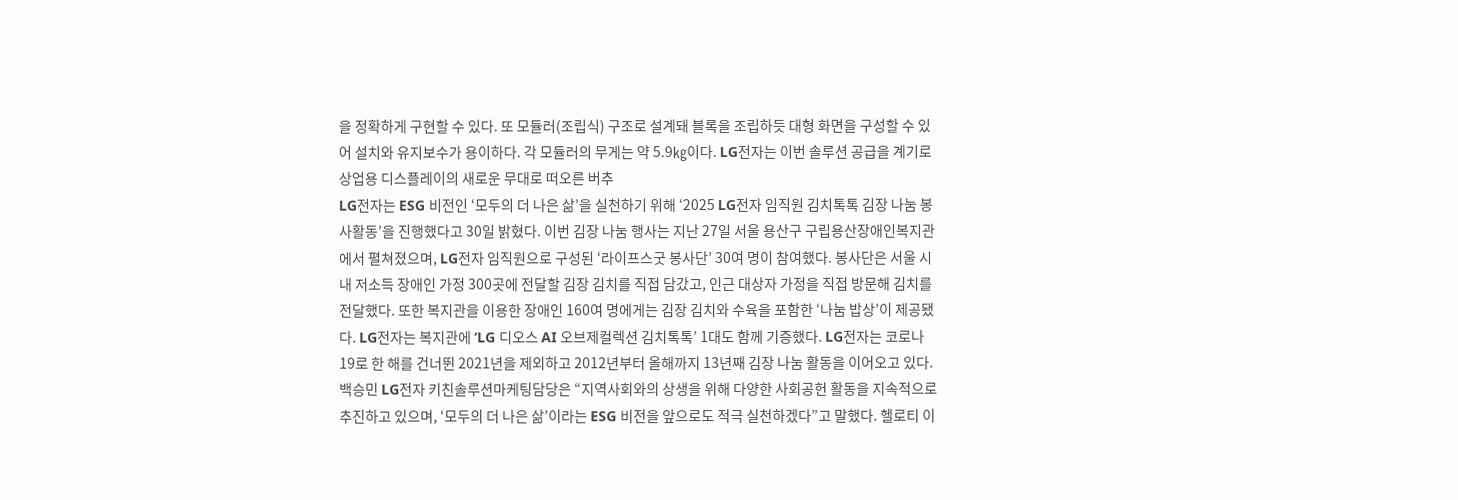을 정확하게 구현할 수 있다. 또 모듈러(조립식) 구조로 설계돼 블록을 조립하듯 대형 화면을 구성할 수 있어 설치와 유지보수가 용이하다. 각 모듈러의 무게는 약 5.9㎏이다. LG전자는 이번 솔루션 공급을 계기로 상업용 디스플레이의 새로운 무대로 떠오른 버추
LG전자는 ESG 비전인 ‘모두의 더 나은 삶’을 실천하기 위해 ‘2025 LG전자 임직원 김치톡톡 김장 나눔 봉사활동’을 진행했다고 30일 밝혔다. 이번 김장 나눔 행사는 지난 27일 서울 용산구 구립용산장애인복지관에서 펼쳐졌으며, LG전자 임직원으로 구성된 ‘라이프스굿 봉사단’ 30여 명이 참여했다. 봉사단은 서울 시내 저소득 장애인 가정 300곳에 전달할 김장 김치를 직접 담갔고, 인근 대상자 가정을 직접 방문해 김치를 전달했다. 또한 복지관을 이용한 장애인 160여 명에게는 김장 김치와 수육을 포함한 ‘나눔 밥상’이 제공됐다. LG전자는 복지관에 ‘LG 디오스 AI 오브제컬렉션 김치톡톡’ 1대도 함께 기증했다. LG전자는 코로나19로 한 해를 건너뛴 2021년을 제외하고 2012년부터 올해까지 13년째 김장 나눔 활동을 이어오고 있다. 백승민 LG전자 키친솔루션마케팅담당은 “지역사회와의 상생을 위해 다양한 사회공헌 활동을 지속적으로 추진하고 있으며, ‘모두의 더 나은 삶’이라는 ESG 비전을 앞으로도 적극 실천하겠다”고 말했다. 헬로티 이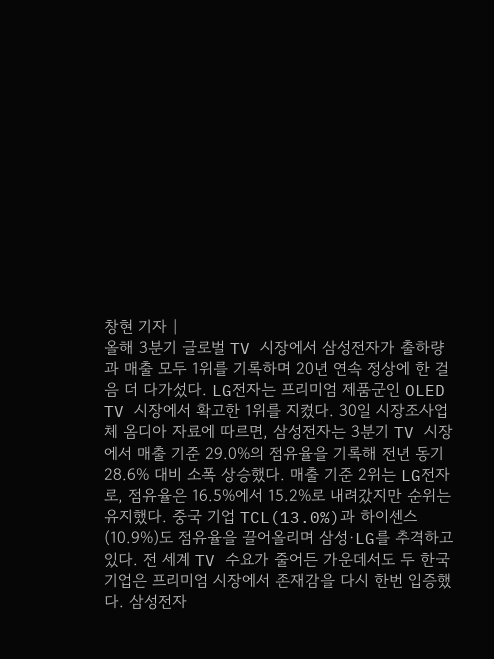창현 기자 |
올해 3분기 글로벌 TV 시장에서 삼성전자가 출하량과 매출 모두 1위를 기록하며 20년 연속 정상에 한 걸음 더 다가섰다. LG전자는 프리미엄 제품군인 OLED TV 시장에서 확고한 1위를 지켰다. 30일 시장조사업체 옴디아 자료에 따르면, 삼성전자는 3분기 TV 시장에서 매출 기준 29.0%의 점유율을 기록해 전년 동기 28.6% 대비 소폭 상승했다. 매출 기준 2위는 LG전자로, 점유율은 16.5%에서 15.2%로 내려갔지만 순위는 유지했다. 중국 기업 TCL(13.0%)과 하이센스(10.9%)도 점유율을 끌어올리며 삼성·LG를 추격하고 있다. 전 세계 TV 수요가 줄어든 가운데서도 두 한국 기업은 프리미엄 시장에서 존재감을 다시 한번 입증했다. 삼성전자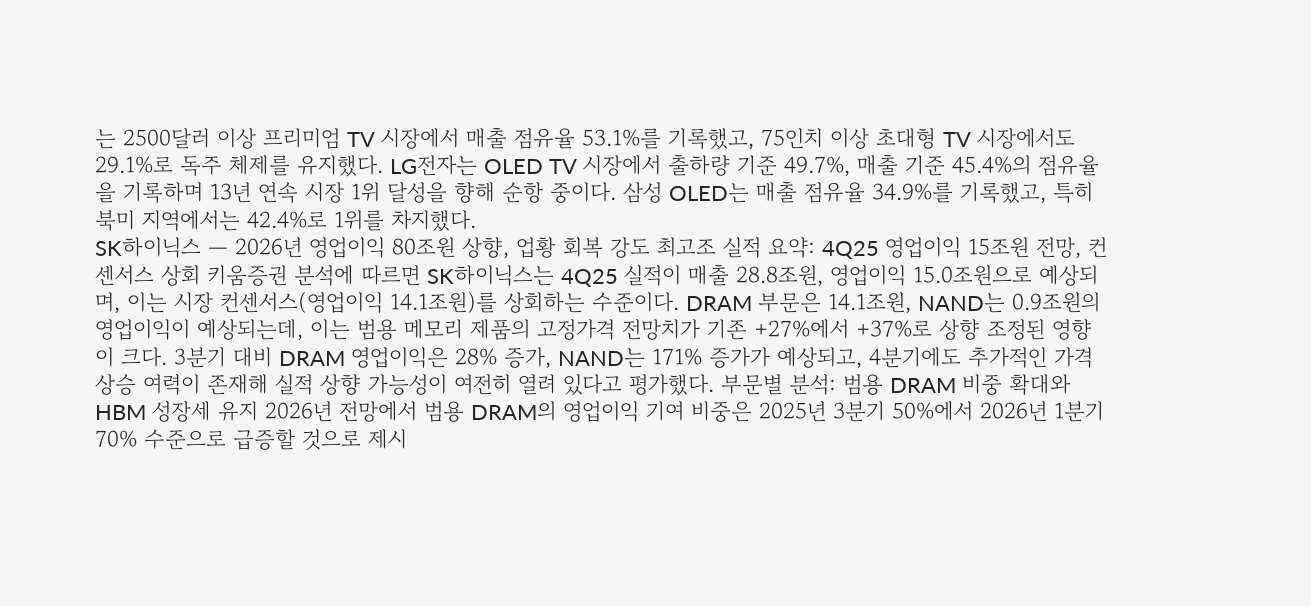는 2500달러 이상 프리미엄 TV 시장에서 매출 점유율 53.1%를 기록했고, 75인치 이상 초대형 TV 시장에서도 29.1%로 독주 체제를 유지했다. LG전자는 OLED TV 시장에서 출하량 기준 49.7%, 매출 기준 45.4%의 점유율을 기록하며 13년 연속 시장 1위 달성을 향해 순항 중이다. 삼성 OLED는 매출 점유율 34.9%를 기록했고, 특히 북미 지역에서는 42.4%로 1위를 차지했다.
SK하이닉스 — 2026년 영업이익 80조원 상향, 업황 회복 강도 최고조 실적 요약: 4Q25 영업이익 15조원 전망, 컨센서스 상회 키움증권 분석에 따르면 SK하이닉스는 4Q25 실적이 매출 28.8조원, 영업이익 15.0조원으로 예상되며, 이는 시장 컨센서스(영업이익 14.1조원)를 상회하는 수준이다. DRAM 부문은 14.1조원, NAND는 0.9조원의 영업이익이 예상되는데, 이는 범용 메모리 제품의 고정가격 전망치가 기존 +27%에서 +37%로 상향 조정된 영향이 크다. 3분기 대비 DRAM 영업이익은 28% 증가, NAND는 171% 증가가 예상되고, 4분기에도 추가적인 가격 상승 여력이 존재해 실적 상향 가능성이 여전히 열려 있다고 평가했다. 부문별 분석: 범용 DRAM 비중 확대와 HBM 성장세 유지 2026년 전망에서 범용 DRAM의 영업이익 기여 비중은 2025년 3분기 50%에서 2026년 1분기 70% 수준으로 급증할 것으로 제시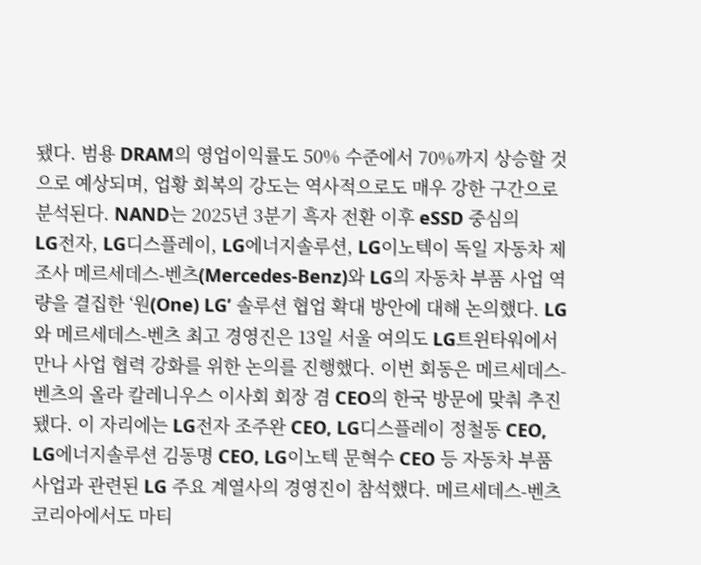됐다. 범용 DRAM의 영업이익률도 50% 수준에서 70%까지 상승할 것으로 예상되며, 업황 회복의 강도는 역사적으로도 매우 강한 구간으로 분석된다. NAND는 2025년 3분기 흑자 전환 이후 eSSD 중심의
LG전자, LG디스플레이, LG에너지솔루션, LG이노텍이 독일 자동차 제조사 메르세데스-벤츠(Mercedes-Benz)와 LG의 자동차 부품 사업 역량을 결집한 ‘원(One) LG’ 솔루션 협업 확대 방안에 대해 논의했다. LG와 메르세데스-벤츠 최고 경영진은 13일 서울 여의도 LG트윈타워에서 만나 사업 협력 강화를 위한 논의를 진행했다. 이번 회동은 메르세데스-벤츠의 올라 칼레니우스 이사회 회장 겸 CEO의 한국 방문에 맞춰 추진됐다. 이 자리에는 LG전자 조주완 CEO, LG디스플레이 정철동 CEO, LG에너지솔루션 김동명 CEO, LG이노텍 문혁수 CEO 등 자동차 부품 사업과 관련된 LG 주요 계열사의 경영진이 참석했다. 메르세데스-벤츠 코리아에서도 마티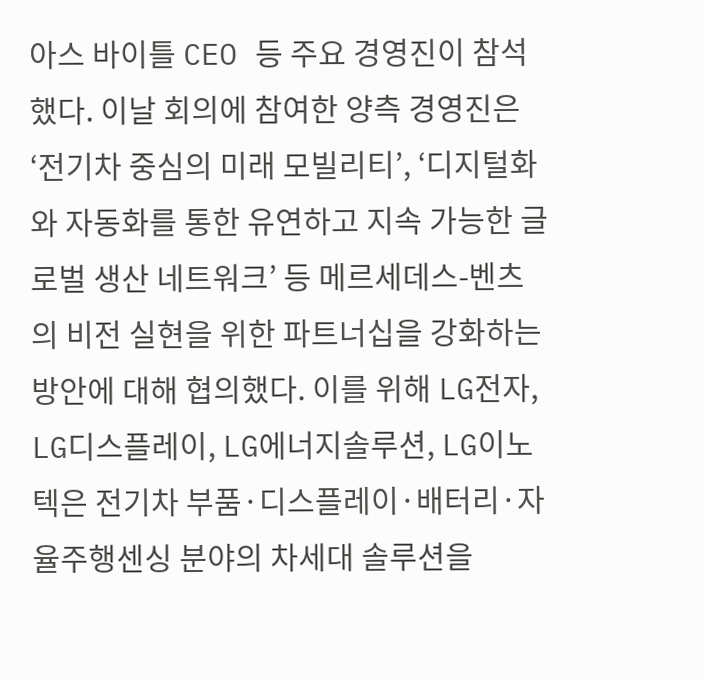아스 바이틀 CEO 등 주요 경영진이 참석했다. 이날 회의에 참여한 양측 경영진은 ‘전기차 중심의 미래 모빌리티’, ‘디지털화와 자동화를 통한 유연하고 지속 가능한 글로벌 생산 네트워크’ 등 메르세데스-벤츠의 비전 실현을 위한 파트너십을 강화하는 방안에 대해 협의했다. 이를 위해 LG전자, LG디스플레이, LG에너지솔루션, LG이노텍은 전기차 부품·디스플레이·배터리·자율주행센싱 분야의 차세대 솔루션을